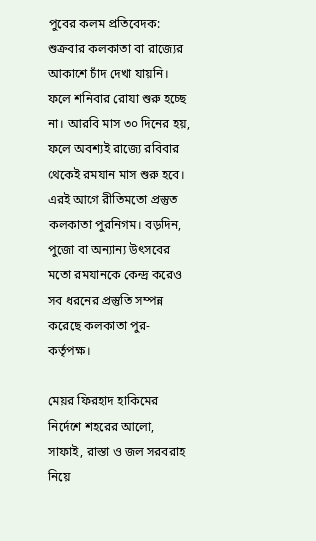পুবের কলম প্রতিবেদক: শুক্রবার কলকাতা বা রাজ্যের আকাশে চাঁদ দেখা যায়নি। ফলে শনিবার রোযা শুরু হচ্ছে না। আরবি মাস ৩০ দিনের হয়, ফলে অবশ্যই রাজ্যে রবিবার থেকেই রমযান মাস শুরু হবে। এরই আগে রীতিমতো প্রস্তুত কলকাতা পুরনিগম। বড়দিন, পুজো বা অন্যান্য উৎসবের মতো রমযানকে কেন্দ্র করেও সব ধরনের প্রস্তুতি সম্পন্ন করেছে কলকাতা পুর-কর্তৃপক্ষ।

মেয়র ফিরহাদ হাকিমের নির্দেশে শহরের আলো, সাফাই, রাস্তা ও জল সরবরাহ নিয়ে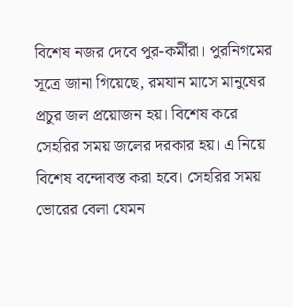বিশেষ নজর দেবে পুর-কর্মীরা। পুরনিগমের সূত্রে জানা গিয়েছে, রমযান মাসে মানুষের প্রচুর জল প্রয়োজন হয়। বিশেষ করে সেহরির সময় জলের দরকার হয়। এ নিয়ে বিশেষ বন্দোবস্ত করা হবে। সেহরির সময় ভোরের বেলা যেমন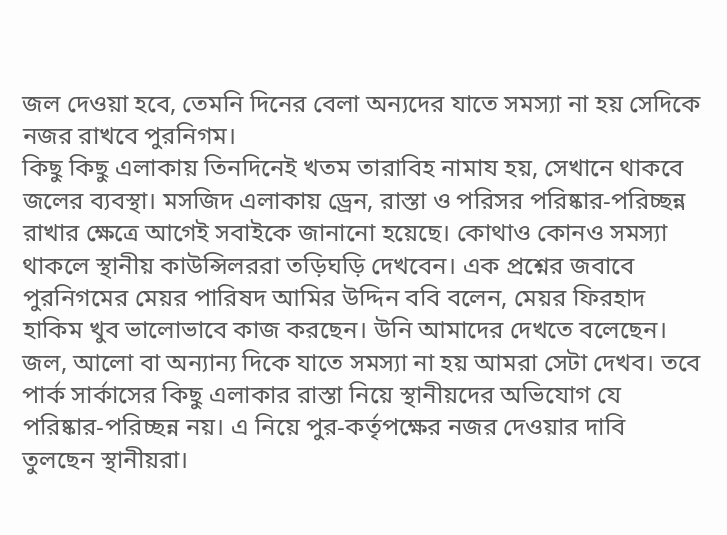জল দেওয়া হবে, তেমনি দিনের বেলা অন্যদের যাতে সমস্যা না হয় সেদিকে নজর রাখবে পুরনিগম।
কিছু কিছু এলাকায় তিনদিনেই খতম তারাবিহ নামায হয়, সেখানে থাকবে জলের ব্যবস্থা। মসজিদ এলাকায় ড্রেন, রাস্তা ও পরিসর পরিষ্কার-পরিচ্ছন্ন রাখার ক্ষেত্রে আগেই সবাইকে জানানো হয়েছে। কোথাও কোনও সমস্যা থাকলে স্থানীয় কাউন্সিলররা তড়িঘড়ি দেখবেন। এক প্রশ্নের জবাবে পুরনিগমের মেয়র পারিষদ আমির উদ্দিন ববি বলেন, মেয়র ফিরহাদ হাকিম খুব ভালোভাবে কাজ করছেন। উনি আমাদের দেখতে বলেছেন।
জল, আলো বা অন্যান্য দিকে যাতে সমস্যা না হয় আমরা সেটা দেখব। তবে পার্ক সার্কাসের কিছু এলাকার রাস্তা নিয়ে স্থানীয়দের অভিযোগ যে পরিষ্কার-পরিচ্ছন্ন নয়। এ নিয়ে পুর-কর্তৃপক্ষের নজর দেওয়ার দাবি তুলছেন স্থানীয়রা।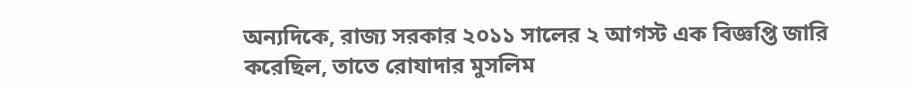অন্যদিকে, রাজ্য সরকার ২০১১ সালের ২ আগস্ট এক বিজ্ঞপ্তি জারি করেছিল, তাতে রোযাদার মুসলিম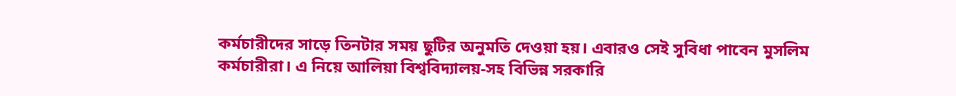কর্মচারীদের সাড়ে তিনটার সময় ছুটির অনুমতি দেওয়া হয়। এবারও সেই সুবিধা পাবেন মুসলিম কর্মচারীরা। এ নিয়ে আলিয়া বিশ্ববিদ্যালয়-সহ বিভিন্ন সরকারি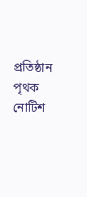প্রতিষ্ঠান পৃথক নোটিশ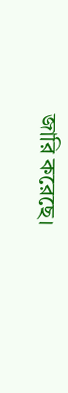জারি করেছে।